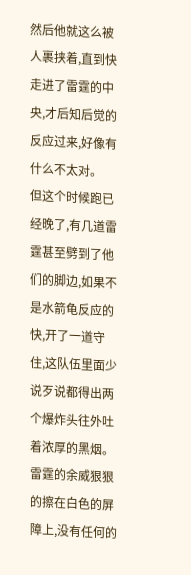然后他就这么被人裹挟着,直到快走进了雷霆的中央,才后知后觉的反应过来,好像有什么不太对。
但这个时候跑已经晚了,有几道雷霆甚至劈到了他们的脚边,如果不是水箭龟反应的快,开了一道守住,这队伍里面少说歹说都得出两个爆炸头往外吐着浓厚的黑烟。
雷霆的余威狠狠的擦在白色的屏障上,没有任何的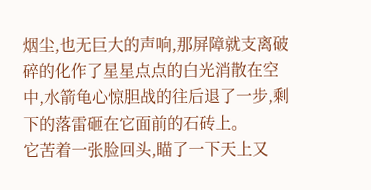烟尘,也无巨大的声响,那屏障就支离破碎的化作了星星点点的白光消散在空中,水箭龟心惊胆战的往后退了一步,剩下的落雷砸在它面前的石砖上。
它苦着一张脸回头,瞄了一下天上又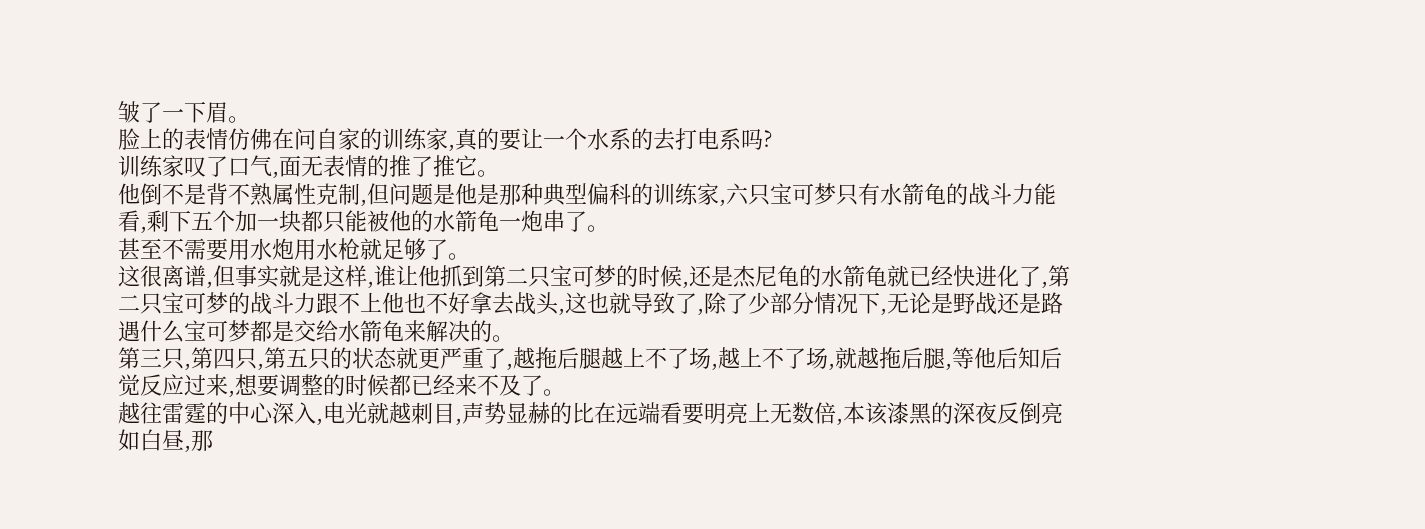皱了一下眉。
脸上的表情仿佛在问自家的训练家,真的要让一个水系的去打电系吗?
训练家叹了口气,面无表情的推了推它。
他倒不是背不熟属性克制,但问题是他是那种典型偏科的训练家,六只宝可梦只有水箭龟的战斗力能看,剩下五个加一块都只能被他的水箭龟一炮串了。
甚至不需要用水炮用水枪就足够了。
这很离谱,但事实就是这样,谁让他抓到第二只宝可梦的时候,还是杰尼龟的水箭龟就已经快进化了,第二只宝可梦的战斗力跟不上他也不好拿去战头,这也就导致了,除了少部分情况下,无论是野战还是路遇什么宝可梦都是交给水箭龟来解决的。
第三只,第四只,第五只的状态就更严重了,越拖后腿越上不了场,越上不了场,就越拖后腿,等他后知后觉反应过来,想要调整的时候都已经来不及了。
越往雷霆的中心深入,电光就越刺目,声势显赫的比在远端看要明亮上无数倍,本该漆黑的深夜反倒亮如白昼,那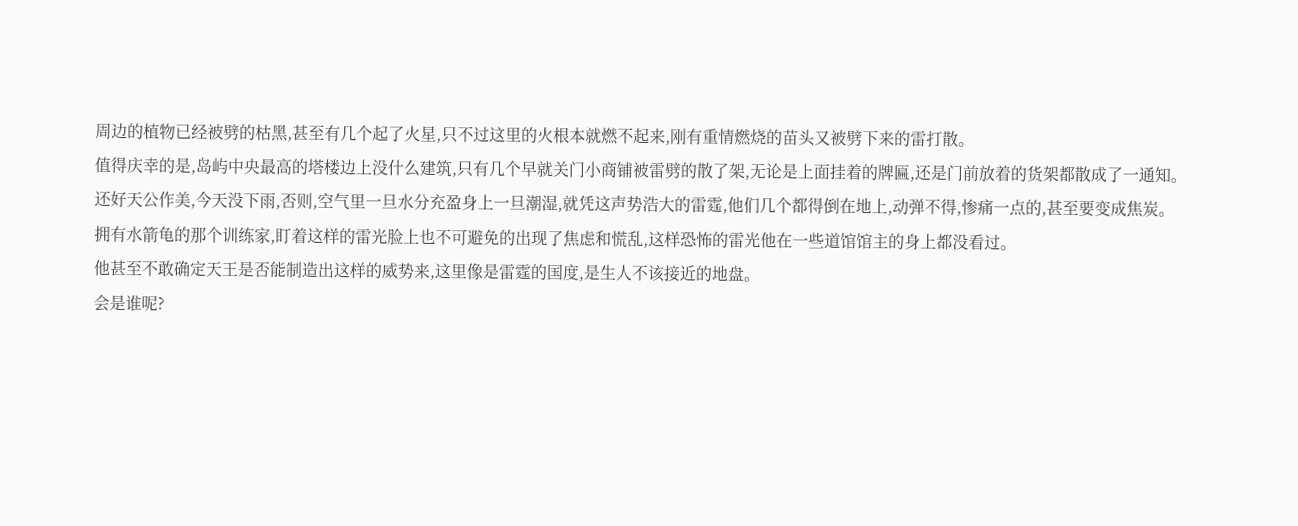周边的植物已经被劈的枯黑,甚至有几个起了火星,只不过这里的火根本就燃不起来,刚有重情燃烧的苗头又被劈下来的雷打散。
值得庆幸的是,岛屿中央最高的塔楼边上没什么建筑,只有几个早就关门小商铺被雷劈的散了架,无论是上面挂着的牌匾,还是门前放着的货架都散成了一通知。
还好天公作美,今天没下雨,否则,空气里一旦水分充盈身上一旦潮湿,就凭这声势浩大的雷霆,他们几个都得倒在地上,动弹不得,惨痛一点的,甚至要变成焦炭。
拥有水箭龟的那个训练家,盯着这样的雷光脸上也不可避免的出现了焦虑和慌乱,这样恐怖的雷光他在一些道馆馆主的身上都没看过。
他甚至不敢确定天王是否能制造出这样的威势来,这里像是雷霆的国度,是生人不该接近的地盘。
会是谁呢?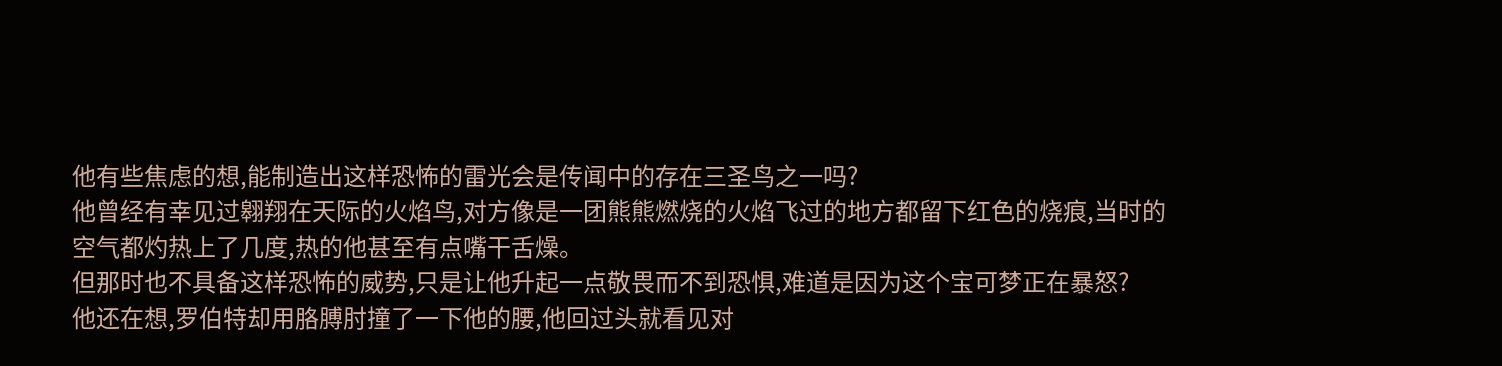他有些焦虑的想,能制造出这样恐怖的雷光会是传闻中的存在三圣鸟之一吗?
他曾经有幸见过翱翔在天际的火焰鸟,对方像是一团熊熊燃烧的火焰飞过的地方都留下红色的烧痕,当时的空气都灼热上了几度,热的他甚至有点嘴干舌燥。
但那时也不具备这样恐怖的威势,只是让他升起一点敬畏而不到恐惧,难道是因为这个宝可梦正在暴怒?
他还在想,罗伯特却用胳膊肘撞了一下他的腰,他回过头就看见对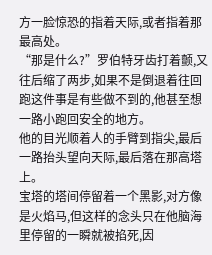方一脸惊恐的指着天际,或者指着那最高处。
“那是什么?”罗伯特牙齿打着颤,又往后缩了两步,如果不是倒退着往回跑这件事是有些做不到的,他甚至想一路小跑回安全的地方。
他的目光顺着人的手臂到指尖,最后一路抬头望向天际,最后落在那高塔上。
宝塔的塔间停留着一个黑影,对方像是火焰马,但这样的念头只在他脑海里停留的一瞬就被掐死,因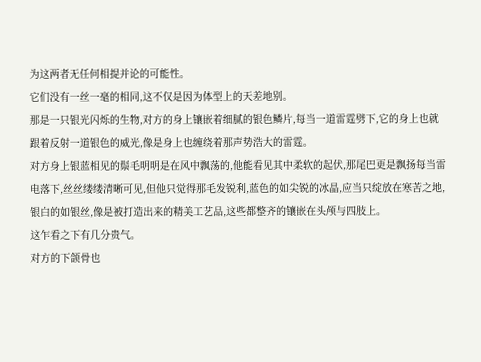为这两者无任何相提并论的可能性。
它们没有一丝一毫的相同,这不仅是因为体型上的天差地别。
那是一只银光闪烁的生物,对方的身上镶嵌着细腻的银色鳞片,每当一道雷霆劈下,它的身上也就跟着反射一道银色的威光,像是身上也缠绕着那声势浩大的雷霆。
对方身上银蓝相见的鬃毛明明是在风中飘荡的,他能看见其中柔软的起伏,那尾巴更是飘扬每当雷电落下,丝丝缕缕清晰可见,但他只觉得那毛发锐利,蓝色的如尖锐的冰晶,应当只绽放在寒苦之地,银白的如银丝,像是被打造出来的精美工艺品,这些都整齐的镶嵌在头颅与四肢上。
这乍看之下有几分贵气。
对方的下颌骨也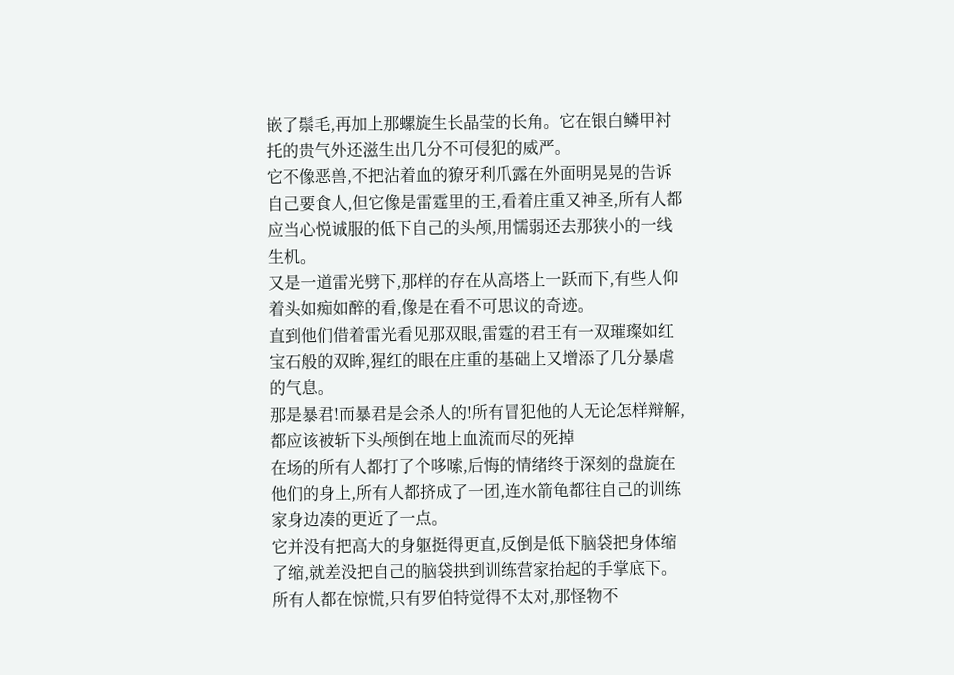嵌了鬃毛,再加上那螺旋生长晶莹的长角。它在银白鳞甲衬托的贵气外还滋生出几分不可侵犯的威严。
它不像恶兽,不把沾着血的獠牙利爪露在外面明晃晃的告诉自己要食人,但它像是雷霆里的王,看着庄重又神圣,所有人都应当心悦诚服的低下自己的头颅,用懦弱还去那狭小的一线生机。
又是一道雷光劈下,那样的存在从高塔上一跃而下,有些人仰着头如痴如醉的看,像是在看不可思议的奇迹。
直到他们借着雷光看见那双眼,雷霆的君王有一双璀璨如红宝石般的双眸,猩红的眼在庄重的基础上又增添了几分暴虐的气息。
那是暴君!而暴君是会杀人的!所有冒犯他的人无论怎样辩解,都应该被斩下头颅倒在地上血流而尽的死掉
在场的所有人都打了个哆嗦,后悔的情绪终于深刻的盘旋在他们的身上,所有人都挤成了一团,连水箭龟都往自己的训练家身边凑的更近了一点。
它并没有把高大的身躯挺得更直,反倒是低下脑袋把身体缩了缩,就差没把自己的脑袋拱到训练营家抬起的手掌底下。
所有人都在惊慌,只有罗伯特觉得不太对,那怪物不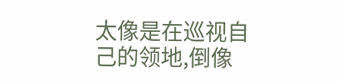太像是在巡视自己的领地,倒像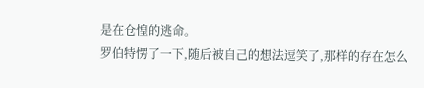是在仓惶的逃命。
罗伯特愣了一下,随后被自己的想法逗笑了,那样的存在怎么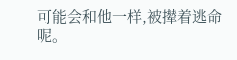可能会和他一样,被撵着逃命呢。